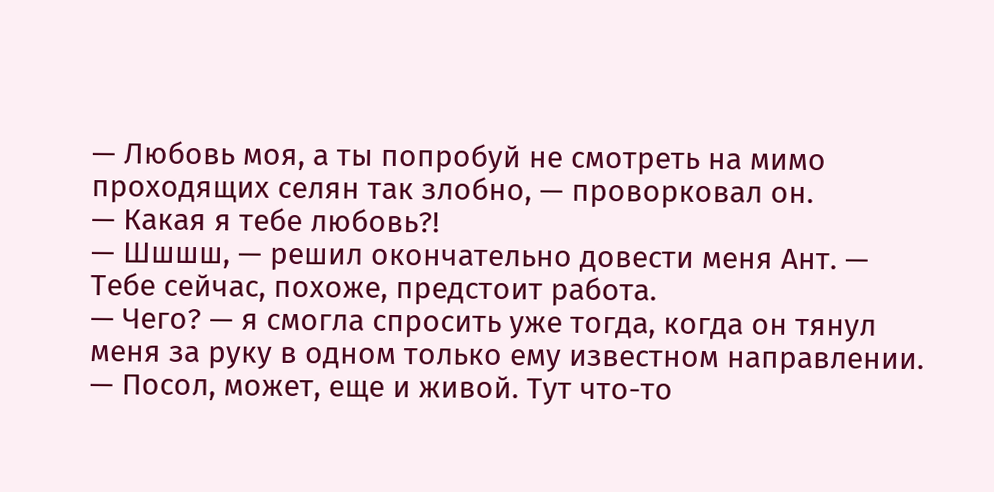— Любовь моя, а ты попробуй не смотреть на мимо проходящих селян так злобно, — проворковал он.
— Какая я тебе любовь?!
— Шшшш, — решил окончательно довести меня Ант. — Тебе сейчас, похоже, предстоит работа.
— Чего? — я смогла спросить уже тогда, когда он тянул меня за руку в одном только ему известном направлении.
— Посол, может, еще и живой. Тут что-то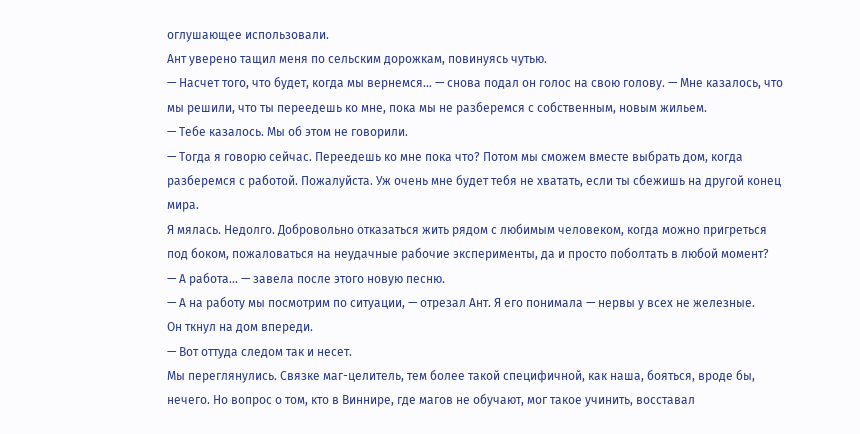оглушающее использовали.
Ант уверено тащил меня по сельским дорожкам, повинуясь чутью.
— Насчет того, что будет, когда мы вернемся… — снова подал он голос на свою голову. — Мне казалось, что мы решили, что ты переедешь ко мне, пока мы не разберемся с собственным, новым жильем.
— Тебе казалось. Мы об этом не говорили.
— Тогда я говорю сейчас. Переедешь ко мне пока что? Потом мы сможем вместе выбрать дом, когда разберемся с работой. Пожалуйста. Уж очень мне будет тебя не хватать, если ты сбежишь на другой конец мира.
Я мялась. Недолго. Добровольно отказаться жить рядом с любимым человеком, когда можно пригреться под боком, пожаловаться на неудачные рабочие эксперименты, да и просто поболтать в любой момент?
— А работа… — завела после этого новую песню.
— А на работу мы посмотрим по ситуации, — отрезал Ант. Я его понимала — нервы у всех не железные.
Он ткнул на дом впереди.
— Вот оттуда следом так и несет.
Мы переглянулись. Связке маг-целитель, тем более такой специфичной, как наша, бояться, вроде бы, нечего. Но вопрос о том, кто в Виннире, где магов не обучают, мог такое учинить, восставал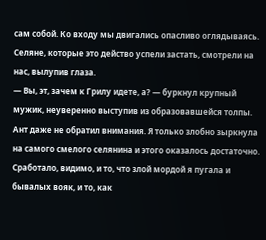сам собой. Ко входу мы двигались опасливо оглядываясь. Селяне, которые это действо успели застать, смотрели на нас, вылупив глаза.
— Вы, эт, зачем к Грилу идете, а? — буркнул крупный мужик, неуверенно выступив из образовавшейся толпы.
Ант даже не обратил внимания. Я только злобно зыркнула на самого смелого селянина и этого оказалось достаточно. Сработало, видимо, и то, что злой мордой я пугала и бывалых вояк, и то, как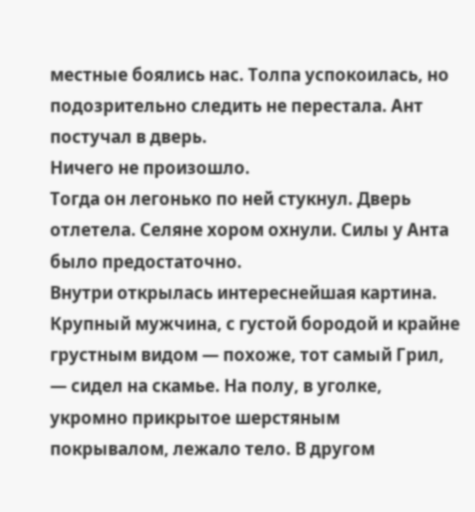местные боялись нас. Толпа успокоилась, но подозрительно следить не перестала. Ант постучал в дверь.
Ничего не произошло.
Тогда он легонько по ней стукнул. Дверь отлетела. Селяне хором охнули. Силы у Анта было предостаточно.
Внутри открылась интереснейшая картина. Крупный мужчина, с густой бородой и крайне грустным видом — похоже, тот самый Грил, — сидел на скамье. На полу, в уголке, укромно прикрытое шерстяным покрывалом, лежало тело. В другом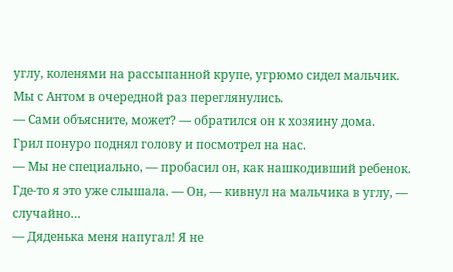углу, коленями на рассыпанной крупе, угрюмо сидел мальчик. Мы с Антом в очередной раз переглянулись.
— Сами объясните, может? — обратился он к хозяину дома.
Грил понуро поднял голову и посмотрел на нас.
— Мы не специально, — пробасил он, как нашкодивший ребенок. Где-то я это уже слышала. — Он, — кивнул на мальчика в углу, — случайно…
— Дяденька меня напугал! Я не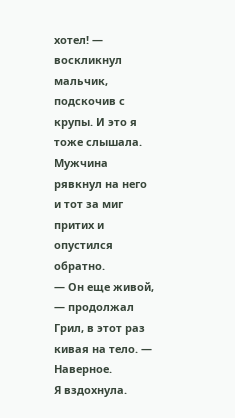хотел! — воскликнул мальчик, подскочив с крупы. И это я тоже слышала.
Мужчина рявкнул на него и тот за миг притих и опустился обратно.
— Он еще живой, — продолжал Грил, в этот раз кивая на тело. — Наверное.
Я вздохнула.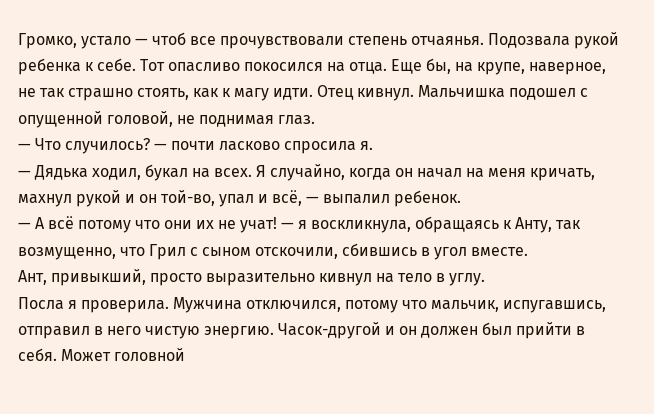Громко, устало — чтоб все прочувствовали степень отчаянья. Подозвала рукой ребенка к себе. Тот опасливо покосился на отца. Еще бы, на крупе, наверное, не так страшно стоять, как к магу идти. Отец кивнул. Мальчишка подошел с опущенной головой, не поднимая глаз.
— Что случилось? — почти ласково спросила я.
— Дядька ходил, букал на всех. Я случайно, когда он начал на меня кричать, махнул рукой и он той-во, упал и всё, — выпалил ребенок.
— А всё потому что они их не учат! — я воскликнула, обращаясь к Анту, так возмущенно, что Грил с сыном отскочили, сбившись в угол вместе.
Ант, привыкший, просто выразительно кивнул на тело в углу.
Посла я проверила. Мужчина отключился, потому что мальчик, испугавшись, отправил в него чистую энергию. Часок-другой и он должен был прийти в себя. Может головной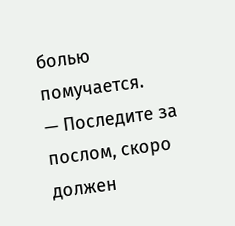болью помучается.
— Последите за послом, скоро должен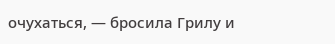очухаться, — бросила Грилу и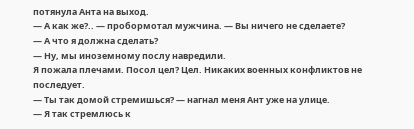потянула Анта на выход.
— А как же?.. — пробормотал мужчина. — Вы ничего не сделаете?
— А что я должна сделать?
— Ну, мы иноземному послу навредили.
Я пожала плечами. Посол цел? Цел. Никаких военных конфликтов не последует.
— Ты так домой стремишься? — нагнал меня Ант уже на улице.
— Я так стремлюсь к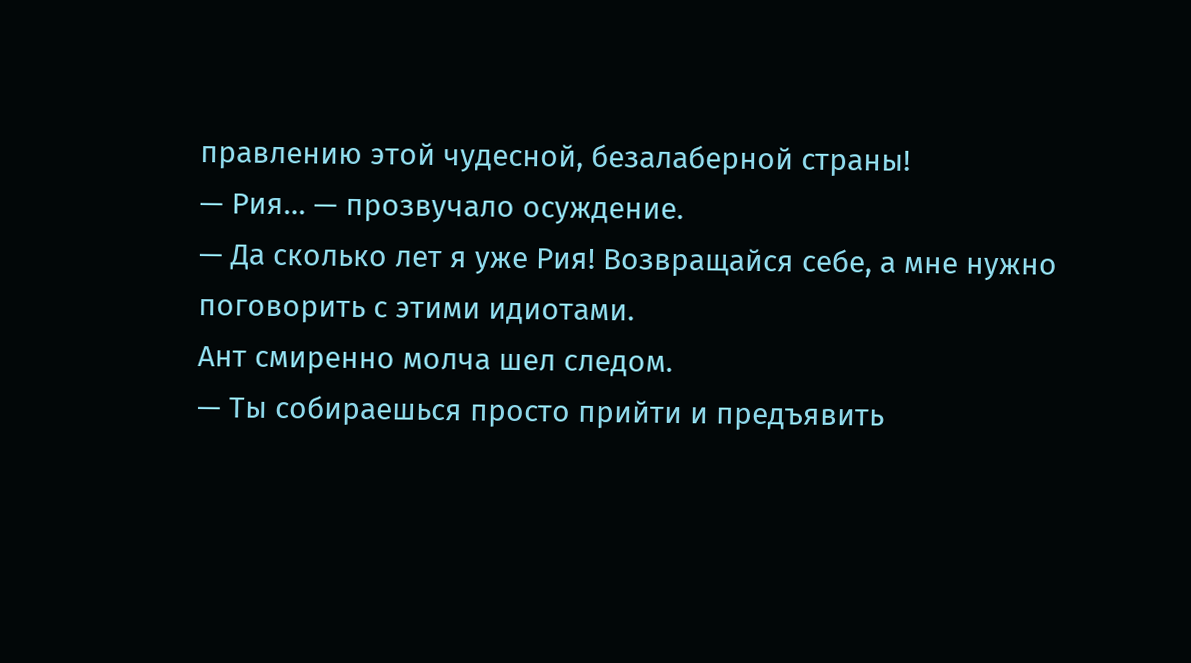правлению этой чудесной, безалаберной страны!
— Рия… — прозвучало осуждение.
— Да сколько лет я уже Рия! Возвращайся себе, а мне нужно поговорить с этими идиотами.
Ант смиренно молча шел следом.
— Ты собираешься просто прийти и предъявить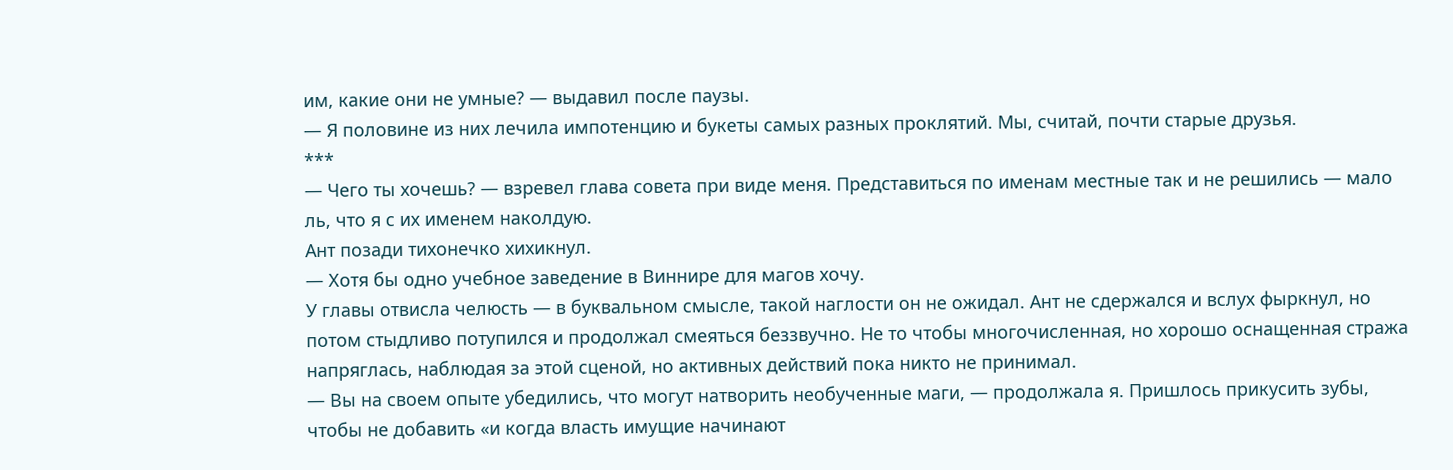им, какие они не умные? — выдавил после паузы.
— Я половине из них лечила импотенцию и букеты самых разных проклятий. Мы, считай, почти старые друзья.
***
— Чего ты хочешь? — взревел глава совета при виде меня. Представиться по именам местные так и не решились — мало ль, что я с их именем наколдую.
Ант позади тихонечко хихикнул.
— Хотя бы одно учебное заведение в Виннире для магов хочу.
У главы отвисла челюсть — в буквальном смысле, такой наглости он не ожидал. Ант не сдержался и вслух фыркнул, но потом стыдливо потупился и продолжал смеяться беззвучно. Не то чтобы многочисленная, но хорошо оснащенная стража напряглась, наблюдая за этой сценой, но активных действий пока никто не принимал.
— Вы на своем опыте убедились, что могут натворить необученные маги, — продолжала я. Пришлось прикусить зубы, чтобы не добавить «и когда власть имущие начинают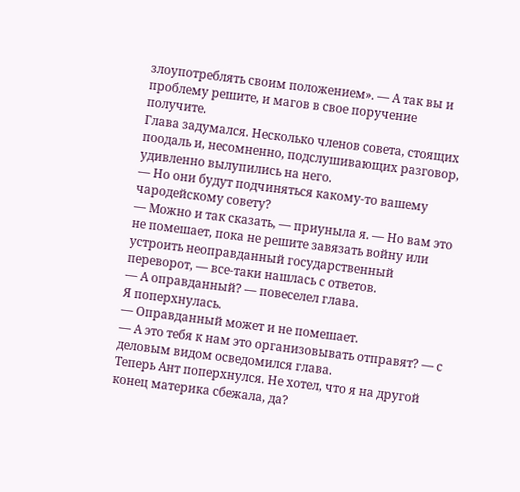злоупотреблять своим положением». — А так вы и проблему решите, и магов в свое поручение получите.
Глава задумался. Несколько членов совета, стоящих поодаль и, несомненно, подслушивающих разговор, удивленно вылупились на него.
— Но они будут подчиняться какому-то вашему чародейскому совету?
— Можно и так сказать, — приуныла я. — Но вам это не помешает, пока не решите завязать войну или устроить неоправданный государственный переворот, — все-таки нашлась с ответов.
— А оправданный? — повеселел глава.
Я поперхнулась.
— Оправданный может и не помешает.
— А это тебя к нам это организовывать отправят? — с деловым видом осведомился глава.
Теперь Ант поперхнулся. Не хотел, что я на другой конец материка сбежала, да?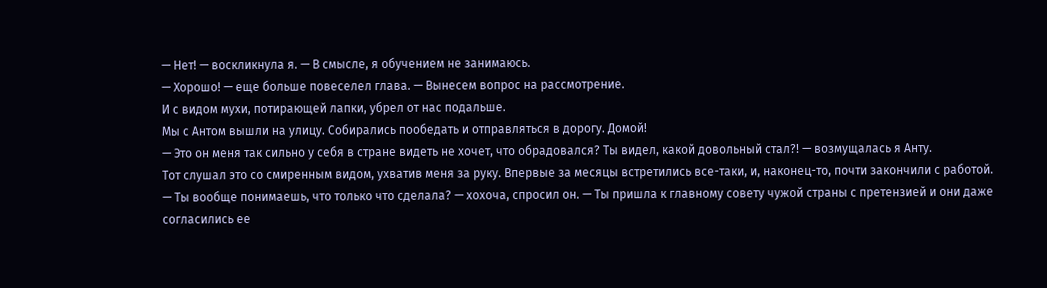— Нет! — воскликнула я. — В смысле, я обучением не занимаюсь.
— Хорошо! — еще больше повеселел глава. — Вынесем вопрос на рассмотрение.
И с видом мухи, потирающей лапки, убрел от нас подальше.
Мы с Антом вышли на улицу. Собирались пообедать и отправляться в дорогу. Домой!
— Это он меня так сильно у себя в стране видеть не хочет, что обрадовался? Ты видел, какой довольный стал?! — возмущалась я Анту.
Тот слушал это со смиренным видом, ухватив меня за руку. Впервые за месяцы встретились все-таки, и, наконец-то, почти закончили с работой.
— Ты вообще понимаешь, что только что сделала? — хохоча, спросил он. — Ты пришла к главному совету чужой страны с претензией и они даже согласились ее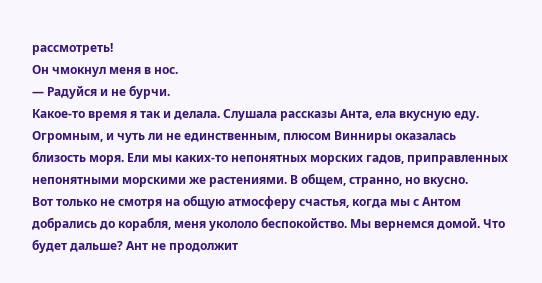рассмотреть!
Он чмокнул меня в нос.
— Радуйся и не бурчи.
Какое-то время я так и делала. Слушала рассказы Анта, ела вкусную еду. Огромным, и чуть ли не единственным, плюсом Винниры оказалась близость моря. Ели мы каких-то непонятных морских гадов, приправленных непонятными морскими же растениями. В общем, странно, но вкусно.
Вот только не смотря на общую атмосферу счастья, когда мы с Антом добрались до корабля, меня укололо беспокойство. Мы вернемся домой. Что будет дальше? Ант не продолжит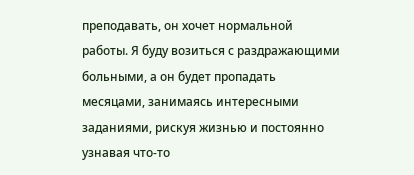преподавать, он хочет нормальной работы. Я буду возиться с раздражающими больными, а он будет пропадать месяцами, занимаясь интересными заданиями, рискуя жизнью и постоянно узнавая что-то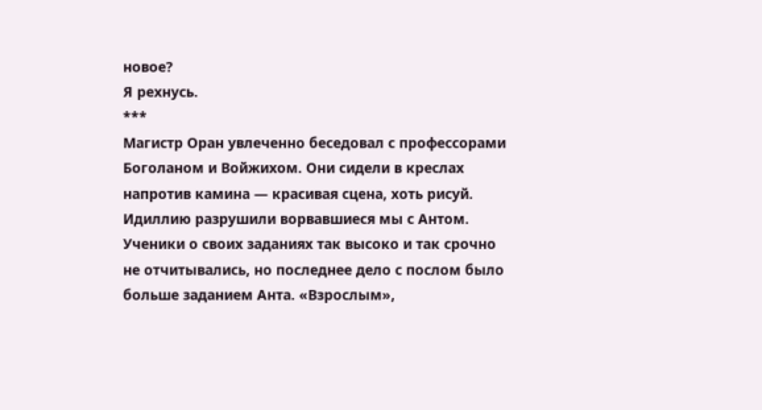новое?
Я рехнусь.
***
Магистр Оран увлеченно беседовал с профессорами Боголаном и Войжихом. Они сидели в креслах напротив камина — красивая сцена, хоть рисуй. Идиллию разрушили ворвавшиеся мы с Антом. Ученики о своих заданиях так высоко и так срочно не отчитывались, но последнее дело с послом было больше заданием Анта. «Взрослым»,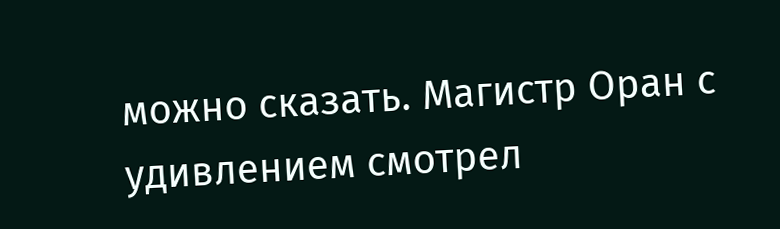можно сказать. Магистр Оран с удивлением смотрел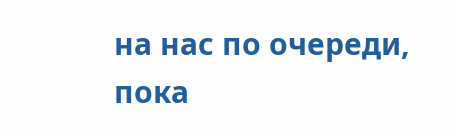на нас по очереди, пока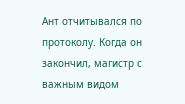Ант отчитывался по протоколу. Когда он закончил, магистр с важным видом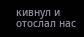кивнул и отослал нас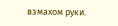взмахом руки.